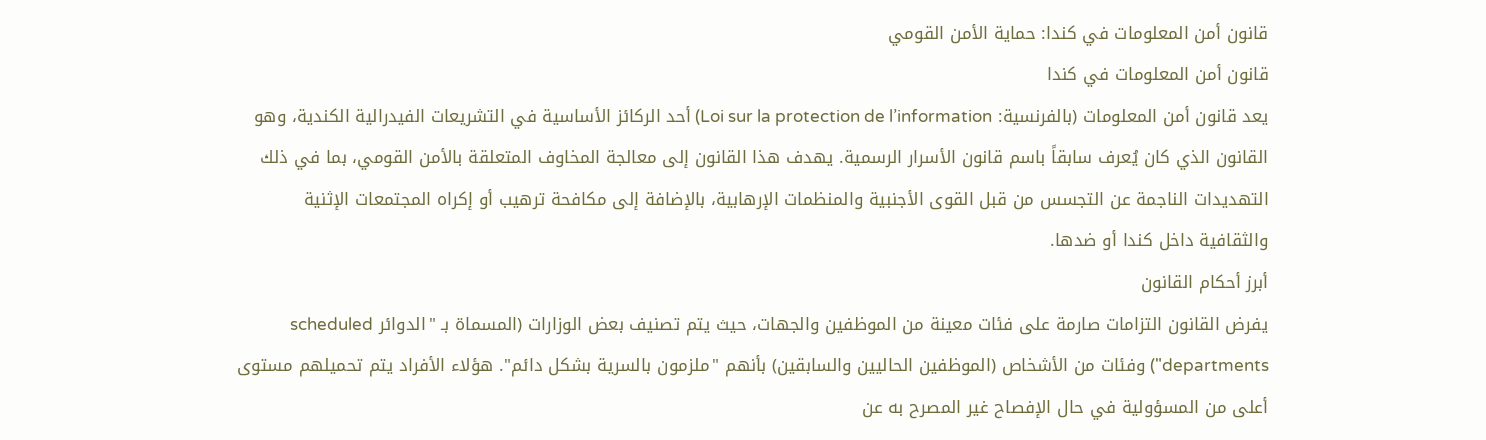قانون أمن المعلومات في كندا: حماية الأمن القومي
قانون أمن المعلومات في كندا
يعد قانون أمن المعلومات (بالفرنسية: Loi sur la protection de l’information) أحد الركائز الأساسية في التشريعات الفيدرالية الكندية، وهو القانون الذي كان يُعرف سابقاً باسم قانون الأسرار الرسمية. يهدف هذا القانون إلى معالجة المخاوف المتعلقة بالأمن القومي، بما في ذلك التهديدات الناجمة عن التجسس من قبل القوى الأجنبية والمنظمات الإرهابية، بالإضافة إلى مكافحة ترهيب أو إكراه المجتمعات الإثنية والثقافية داخل كندا أو ضدها.
أبرز أحكام القانون
يفرض القانون التزامات صارمة على فئات معينة من الموظفين والجهات، حيث يتم تصنيف بعض الوزارات (المسماة بـ "الدوائر scheduled departments") وفئات من الأشخاص (الموظفين الحاليين والسابقين) بأنهم "ملزمون بالسرية بشكل دائم". هؤلاء الأفراد يتم تحميلهم مستوى أعلى من المسؤولية في حال الإفصاح غير المصرح به عن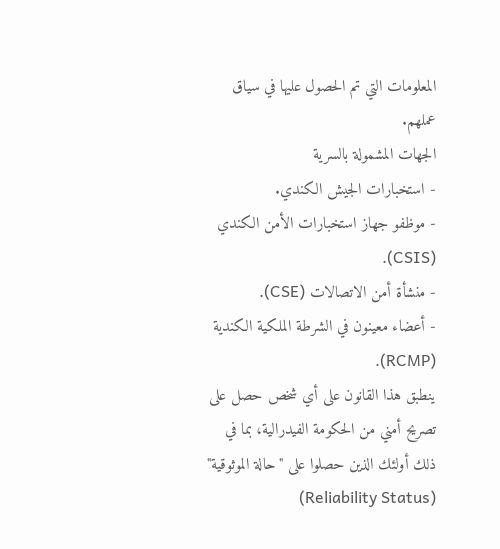المعلومات التي تم الحصول عليها في سياق عملهم.
الجهات المشمولة بالسرية
- استخبارات الجيش الكندي.
- موظفو جهاز استخبارات الأمن الكندي (CSIS).
- منشأة أمن الاتصالات (CSE).
- أعضاء معينون في الشرطة الملكية الكندية (RCMP).
ينطبق هذا القانون على أي شخص حصل على تصريح أمني من الحكومة الفيدرالية، بما في ذلك أولئك الذين حصلوا على "حالة الموثوقية" (Reliability Status)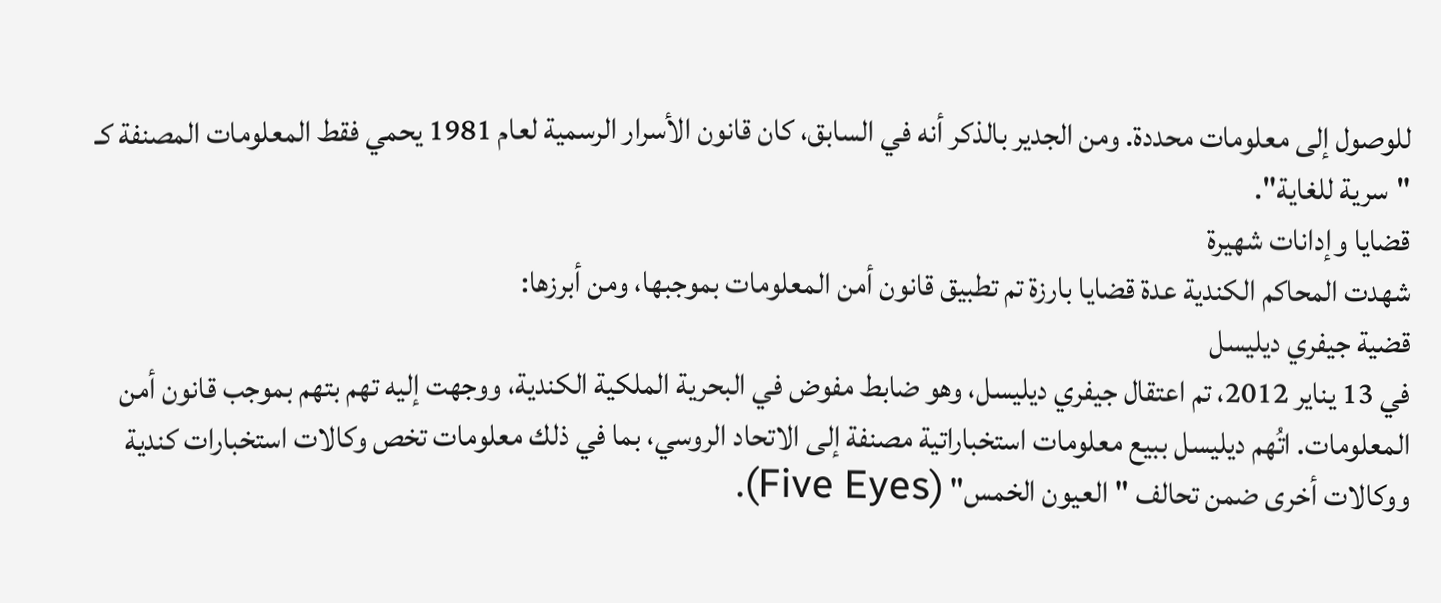للوصول إلى معلومات محددة. ومن الجدير بالذكر أنه في السابق، كان قانون الأسرار الرسمية لعام 1981 يحمي فقط المعلومات المصنفة كـ "سرية للغاية".
قضايا وإدانات شهيرة
شهدت المحاكم الكندية عدة قضايا بارزة تم تطبيق قانون أمن المعلومات بموجبها، ومن أبرزها:
قضية جيفري ديليسل
في 13 يناير 2012، تم اعتقال جيفري ديليسل، وهو ضابط مفوض في البحرية الملكية الكندية، ووجهت إليه تهم بتهم بموجب قانون أمن المعلومات. اتُهم ديليسل ببيع معلومات استخباراتية مصنفة إلى الاتحاد الروسي، بما في ذلك معلومات تخص وكالات استخبارات كندية ووكالات أخرى ضمن تحالف "العيون الخمس" (Five Eyes).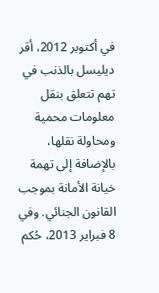في أكتوبر 2012، أقر ديليسل بالذنب في تهم تتعلق بنقل معلومات محمية ومحاولة نقلها، بالإضافة إلى تهمة خيانة الأمانة بموجب القانون الجنائي. وفي 8 فبراير 2013، حُكم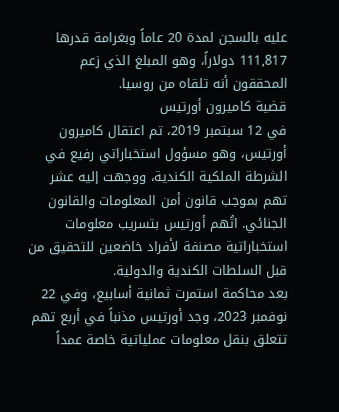عليه بالسجن لمدة 20 عاماً وبغرامة قدرها 111,817 دولاراً، وهو المبلغ الذي زعم المحققون أنه تلقاه من روسيا.
قضية كاميرون أورتيس
في 12 سبتمبر 2019، تم اعتقال كاميرون أورتيس، وهو مسؤول استخباراتي رفيع في الشرطة الملكية الكندية، ووجهت إليه عشر تهم بموجب قانون أمن المعلومات والقانون الجنائي. اتُهم أورتيس بتسريب معلومات استخباراتية مصنفة لأفراد خاضعين للتحقيق من قبل السلطات الكندية والدولية.
بعد محاكمة استمرت ثمانية أسابيع، وفي 22 نوفمبر 2023، وجد أورتيس مذنباً في أربع تهم تتعلق بنقل معلومات عملياتية خاصة عمداً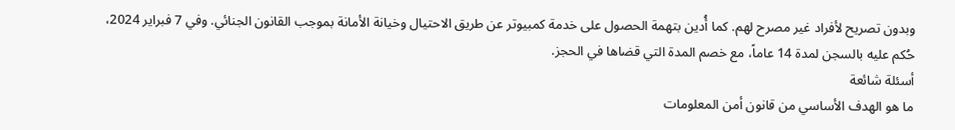وبدون تصريح لأفراد غير مصرح لهم. كما أُدين بتهمة الحصول على خدمة كمبيوتر عن طريق الاحتيال وخيانة الأمانة بموجب القانون الجنائي. وفي 7 فبراير 2024، حُكم عليه بالسجن لمدة 14 عاماً، مع خصم المدة التي قضاها في الحجز.
أسئلة شائعة
ما هو الهدف الأساسي من قانون أمن المعلومات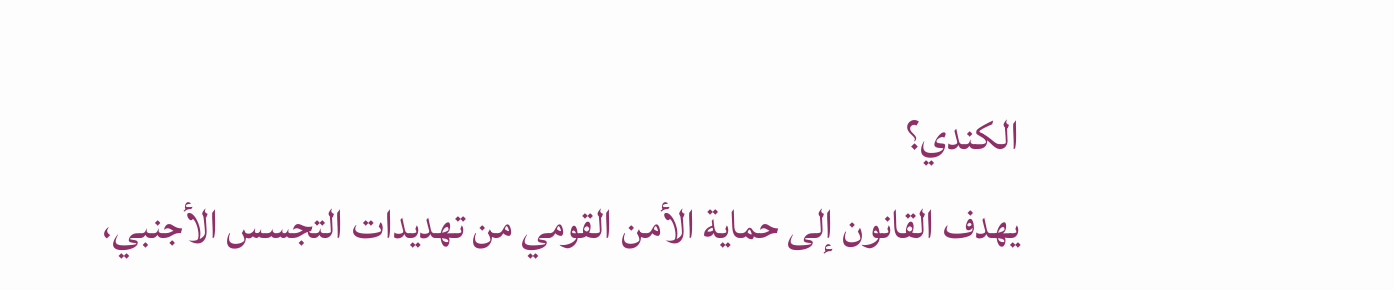الكندي؟
يهدف القانون إلى حماية الأمن القومي من تهديدات التجسس الأجنبي،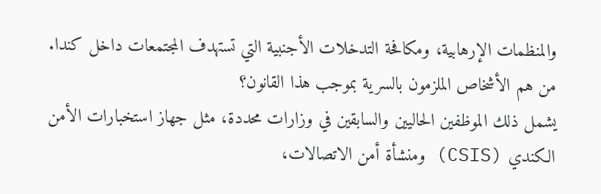والمنظمات الإرهابية، ومكافحة التدخلات الأجنبية التي تستهدف المجتمعات داخل كندا.
من هم الأشخاص الملزمون بالسرية بموجب هذا القانون؟
يشمل ذلك الموظفين الحاليين والسابقين في وزارات محددة، مثل جهاز استخبارات الأمن الكندي (CSIS) ومنشأة أمن الاتصالات،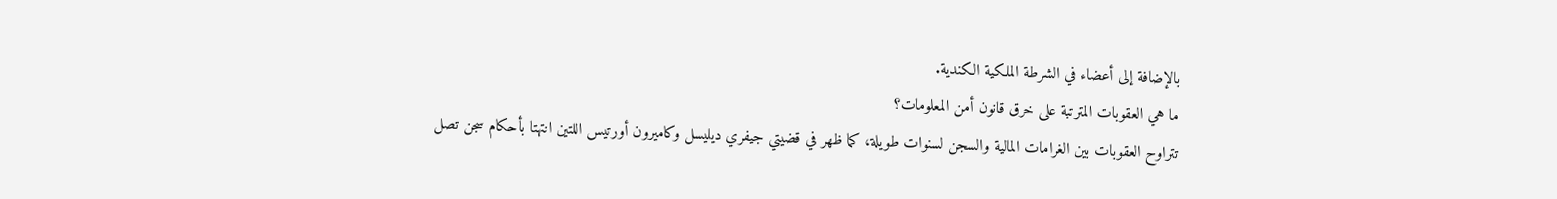بالإضافة إلى أعضاء في الشرطة الملكية الكندية.
ما هي العقوبات المترتبة على خرق قانون أمن المعلومات؟
تتراوح العقوبات بين الغرامات المالية والسجن لسنوات طويلة، كما ظهر في قضيتي جيفري ديليسل وكاميرون أورتيس اللتين انتهتا بأحكام سجن تصل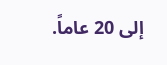إلى 20 عاماً.